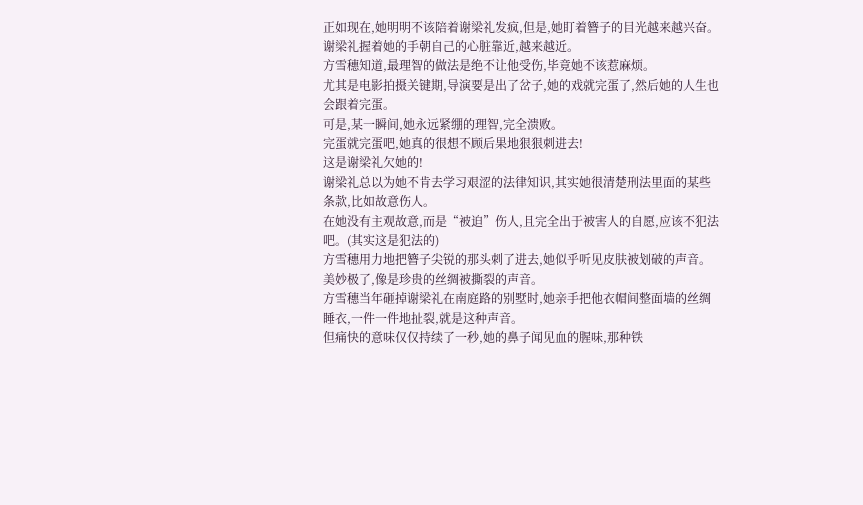正如现在,她明明不该陪着谢梁礼发疯,但是,她盯着簪子的目光越来越兴奋。
谢梁礼握着她的手朝自己的心脏靠近,越来越近。
方雪穗知道,最理智的做法是绝不让他受伤,毕竟她不该惹麻烦。
尤其是电影拍摄关键期,导演要是出了岔子,她的戏就完蛋了,然后她的人生也会跟着完蛋。
可是,某一瞬间,她永远紧绷的理智,完全溃败。
完蛋就完蛋吧,她真的很想不顾后果地狠狠刺进去!
这是谢梁礼欠她的!
谢梁礼总以为她不肯去学习艰涩的法律知识,其实她很清楚刑法里面的某些条款,比如故意伤人。
在她没有主观故意,而是“被迫”伤人,且完全出于被害人的自愿,应该不犯法吧。(其实这是犯法的)
方雪穗用力地把簪子尖锐的那头刺了进去,她似乎听见皮肤被划破的声音。
美妙极了,像是珍贵的丝绸被撕裂的声音。
方雪穗当年砸掉谢梁礼在南庭路的别墅时,她亲手把他衣帽间整面墙的丝绸睡衣,一件一件地扯裂,就是这种声音。
但痛快的意味仅仅持续了一秒,她的鼻子闻见血的腥味,那种铁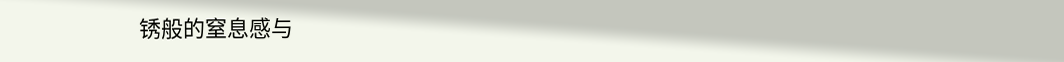锈般的窒息感与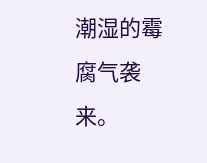潮湿的霉腐气袭来。